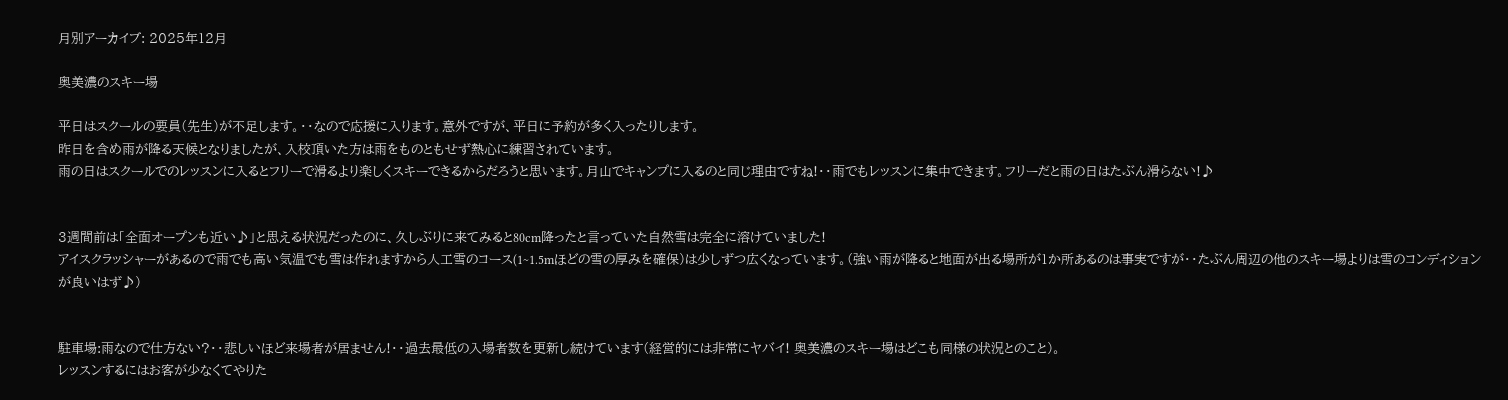月別アーカイブ: 2025年12月

奥美濃のスキー場

平日はスクールの要員(先生)が不足します。・・なので応援に入ります。意外ですが、平日に予約が多く入ったりします。
昨日を含め雨が降る天候となりましたが、入校頂いた方は雨をものともせず熱心に練習されています。
雨の日はスクールでのレッスンに入るとフリーで滑るより楽しくスキーできるからだろうと思います。月山でキャンプに入るのと同じ理由ですね!・・雨でもレッスンに集中できます。フリーだと雨の日はたぶん滑らない!♪


3週間前は「全面オープンも近い♪」と思える状況だったのに、久しぶりに来てみると80cm降ったと言っていた自然雪は完全に溶けていました!
アイスクラッシャーがあるので雨でも高い気温でも雪は作れますから人工雪のコース(1~1.5mほどの雪の厚みを確保)は少しずつ広くなっています。(強い雨が降ると地面が出る場所が1か所あるのは事実ですが・・たぶん周辺の他のスキー場よりは雪のコンディションが良いはず♪)


駐車場:雨なので仕方ない?・・悲しいほど来場者が居ません!・・過去最低の入場者数を更新し続けています(経営的には非常にヤバイ! 奥美濃のスキー場はどこも同様の状況とのこと)。
レッスンするにはお客が少なくてやりた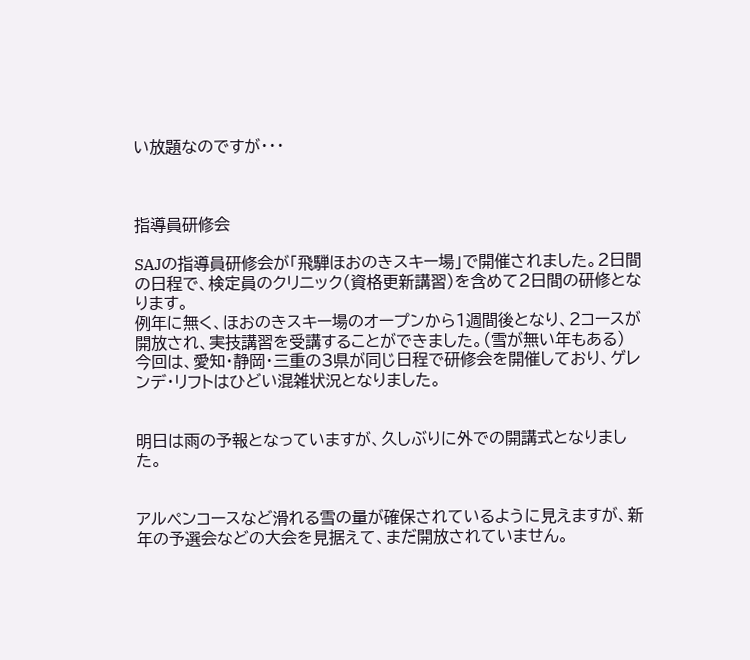い放題なのですが・・・



指導員研修会

SAJの指導員研修会が「飛騨ほおのきスキー場」で開催されました。2日間の日程で、検定員のクリニック(資格更新講習)を含めて2日間の研修となります。
例年に無く、ほおのきスキー場のオープンから1週間後となり、2コースが開放され、実技講習を受講することができました。(雪が無い年もある)
今回は、愛知・静岡・三重の3県が同じ日程で研修会を開催しており、ゲレンデ・リフトはひどい混雑状況となりました。


明日は雨の予報となっていますが、久しぶりに外での開講式となりました。


アルペンコースなど滑れる雪の量が確保されているように見えますが、新年の予選会などの大会を見据えて、まだ開放されていません。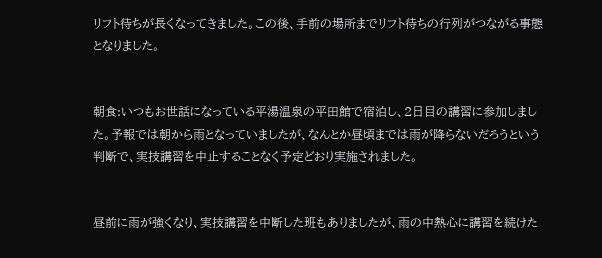リフト待ちが長くなってきました。この後、手前の場所までリフト待ちの行列がつながる事態となりました。


朝食:いつもお世話になっている平湯温泉の平田館で宿泊し、2日目の講習に参加しました。予報では朝から雨となっていましたが、なんとか昼頃までは雨が降らないだろうという判断で、実技講習を中止することなく予定どおり実施されました。


昼前に雨が強くなり、実技講習を中断した班もありましたが、雨の中熱心に講習を続けた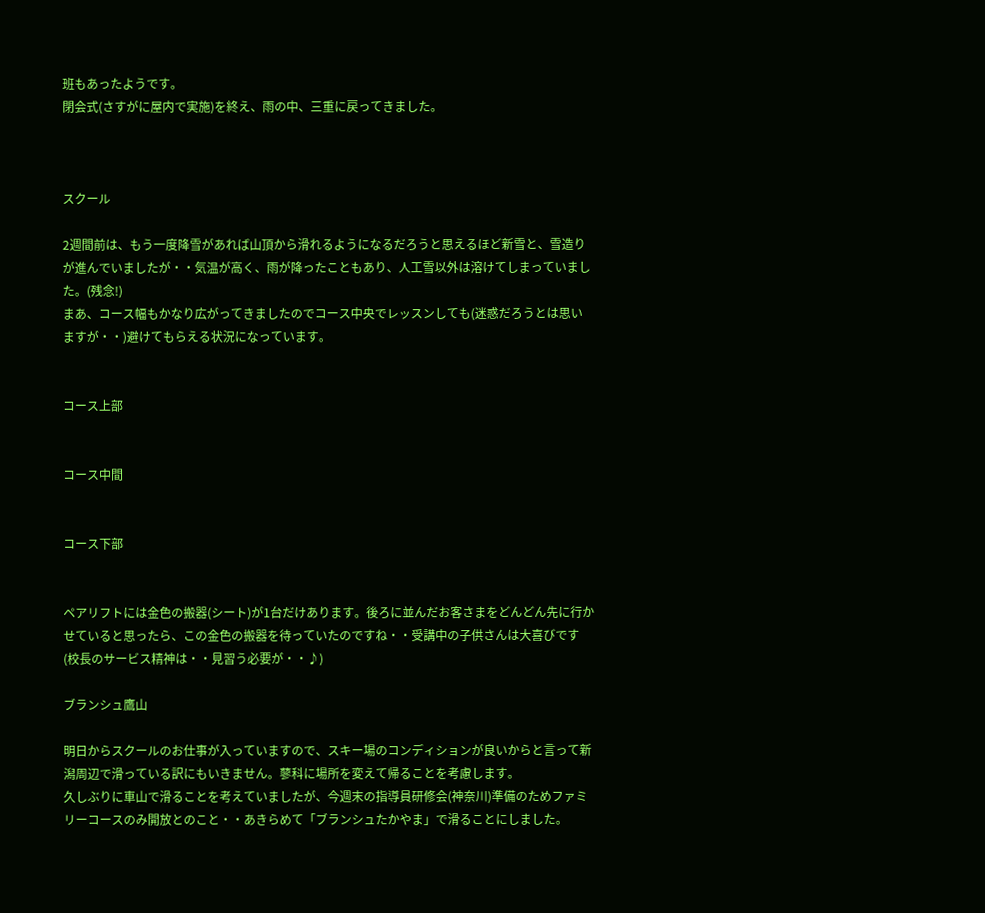班もあったようです。
閉会式(さすがに屋内で実施)を終え、雨の中、三重に戻ってきました。



スクール

2週間前は、もう一度降雪があれば山頂から滑れるようになるだろうと思えるほど新雪と、雪造りが進んでいましたが・・気温が高く、雨が降ったこともあり、人工雪以外は溶けてしまっていました。(残念!)
まあ、コース幅もかなり広がってきましたのでコース中央でレッスンしても(迷惑だろうとは思いますが・・)避けてもらえる状況になっています。


コース上部


コース中間


コース下部


ペアリフトには金色の搬器(シート)が1台だけあります。後ろに並んだお客さまをどんどん先に行かせていると思ったら、この金色の搬器を待っていたのですね・・受講中の子供さんは大喜びです(校長のサービス精神は・・見習う必要が・・♪)

ブランシュ鷹山

明日からスクールのお仕事が入っていますので、スキー場のコンディションが良いからと言って新潟周辺で滑っている訳にもいきません。蓼科に場所を変えて帰ることを考慮します。
久しぶりに車山で滑ることを考えていましたが、今週末の指導員研修会(神奈川)準備のためファミリーコースのみ開放とのこと・・あきらめて「ブランシュたかやま」で滑ることにしました。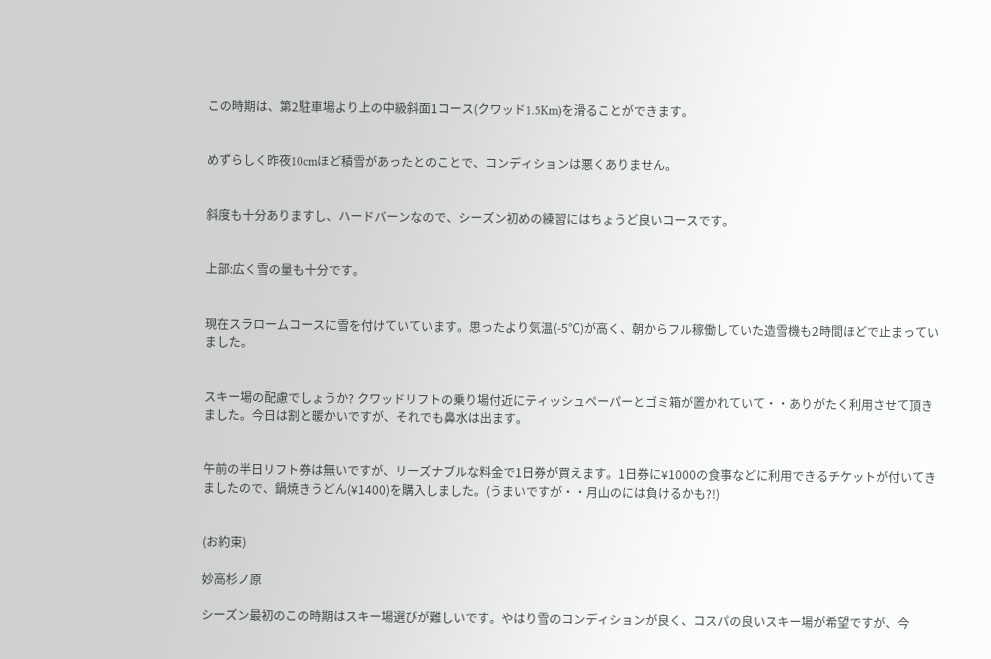この時期は、第2駐車場より上の中級斜面1コース(クワッド1.5Km)を滑ることができます。


めずらしく昨夜10cmほど積雪があったとのことで、コンディションは悪くありません。


斜度も十分ありますし、ハードバーンなので、シーズン初めの練習にはちょうど良いコースです。


上部:広く雪の量も十分です。


現在スラロームコースに雪を付けていています。思ったより気温(-5℃)が高く、朝からフル稼働していた造雪機も2時間ほどで止まっていました。


スキー場の配慮でしょうか? クワッドリフトの乗り場付近にティッシュペーパーとゴミ箱が置かれていて・・ありがたく利用させて頂きました。今日は割と暖かいですが、それでも鼻水は出ます。


午前の半日リフト券は無いですが、リーズナブルな料金で1日券が買えます。1日券に¥1000の食事などに利用できるチケットが付いてきましたので、鍋焼きうどん(¥1400)を購入しました。(うまいですが・・月山のには負けるかも?!)


(お約束)

妙高杉ノ原

シーズン最初のこの時期はスキー場選びが難しいです。やはり雪のコンディションが良く、コスパの良いスキー場が希望ですが、今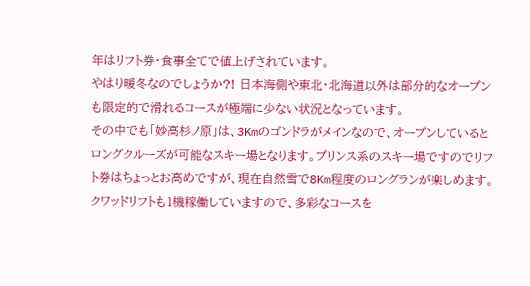年はリフト券・食事全てで値上げされています。
やはり暖冬なのでしょうか?! 日本海側や東北・北海道以外は部分的なオープンも限定的で滑れるコースが極端に少ない状況となっています。
その中でも「妙高杉ノ原」は、3Kmのゴンドラがメインなので、オープンしているとロングクルーズが可能なスキー場となります。プリンス系のスキー場ですのでリフト券はちょっとお高めですが、現在自然雪で8Km程度のロングランが楽しめます。クワッドリフトも1機稼働していますので、多彩なコースを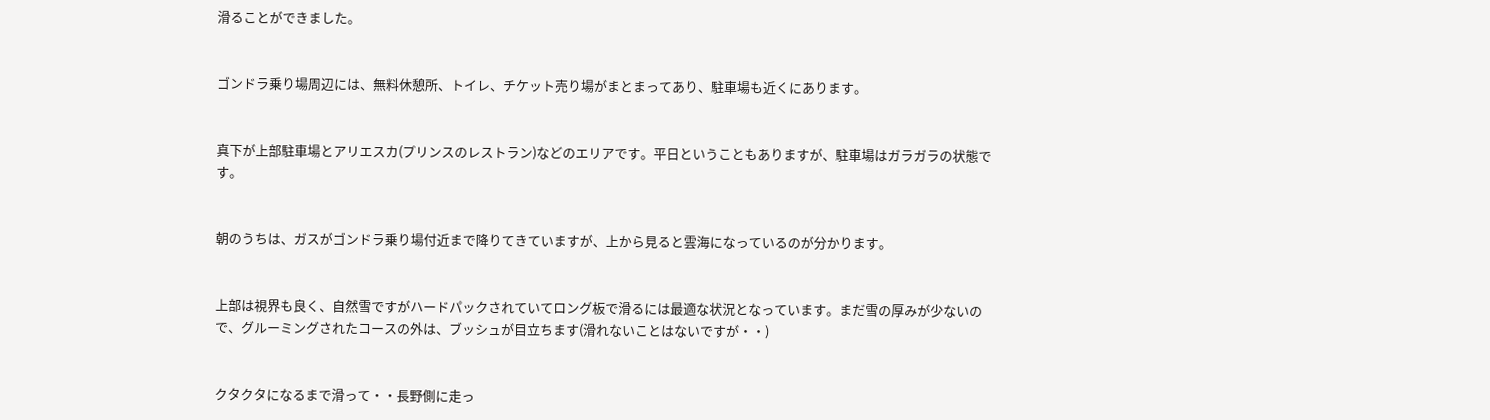滑ることができました。


ゴンドラ乗り場周辺には、無料休憩所、トイレ、チケット売り場がまとまってあり、駐車場も近くにあります。


真下が上部駐車場とアリエスカ(プリンスのレストラン)などのエリアです。平日ということもありますが、駐車場はガラガラの状態です。


朝のうちは、ガスがゴンドラ乗り場付近まで降りてきていますが、上から見ると雲海になっているのが分かります。


上部は視界も良く、自然雪ですがハードパックされていてロング板で滑るには最適な状況となっています。まだ雪の厚みが少ないので、グルーミングされたコースの外は、ブッシュが目立ちます(滑れないことはないですが・・)


クタクタになるまで滑って・・長野側に走っ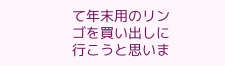て年末用のリンゴを買い出しに行こうと思いま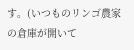す。(いつものリンゴ農家の倉庫が開いて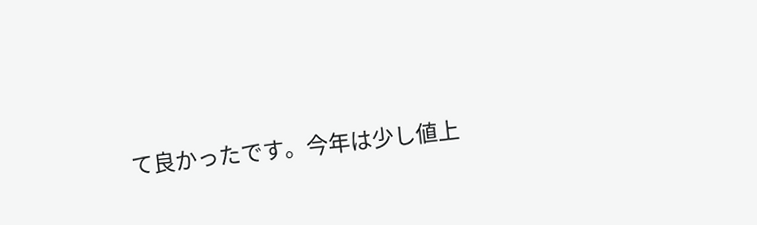て良かったです。今年は少し値上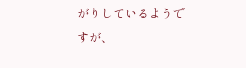がりしているようですが、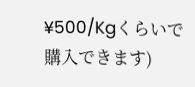¥500/Kgくらいで購入できます)